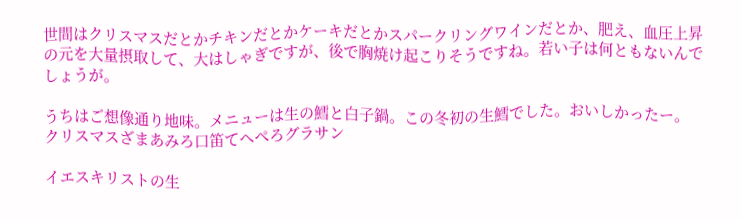世間はクリスマスだとかチキンだとかケーキだとかスパークリングワインだとか、肥え、血圧上昇の元を大量摂取して、大はしゃぎですが、後で胸焼け起こりそうですね。若い子は何ともないんでしょうが。

うちはご想像通り地味。メニューは生の鱈と白子鍋。この冬初の生鱈でした。おいしかったー。
クリスマスざまあみろ口笛てへぺろグラサン

イエスキリストの生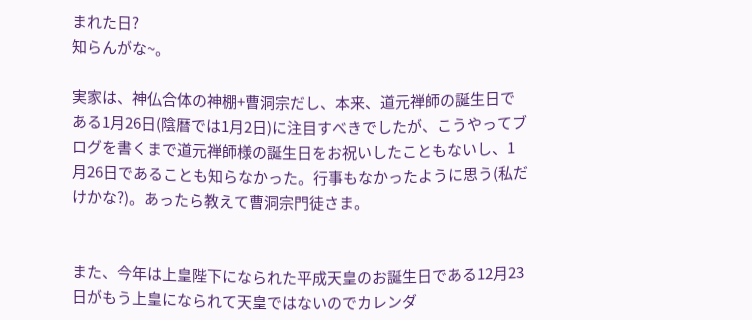まれた日?
知らんがな~。

実家は、神仏合体の神棚+曹洞宗だし、本来、道元禅師の誕生日である1月26日(陰暦では1月2日)に注目すべきでしたが、こうやってブログを書くまで道元禅師様の誕生日をお祝いしたこともないし、1月26日であることも知らなかった。行事もなかったように思う(私だけかな?)。あったら教えて曹洞宗門徒さま。


また、今年は上皇陛下になられた平成天皇のお誕生日である12月23日がもう上皇になられて天皇ではないのでカレンダ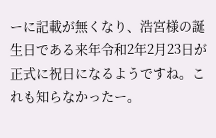ーに記載が無くなり、浩宮様の誕生日である来年令和2年2月23日が正式に祝日になるようですね。これも知らなかったー。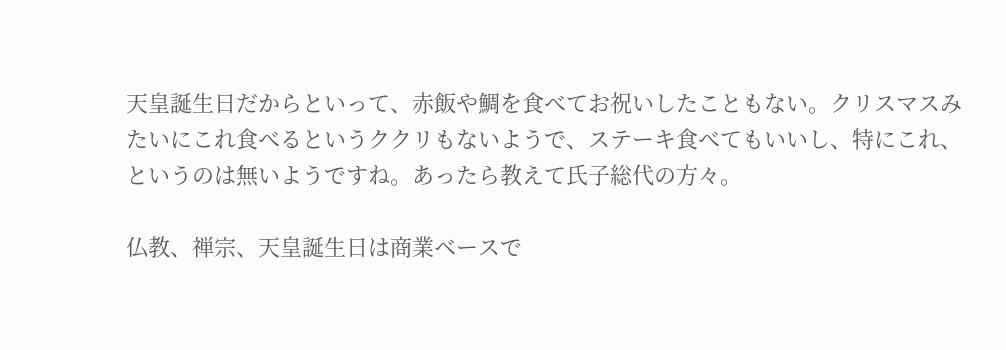天皇誕生日だからといって、赤飯や鯛を食べてお祝いしたこともない。クリスマスみたいにこれ食べるというククリもないようで、ステーキ食べてもいいし、特にこれ、というのは無いようですね。あったら教えて氏子総代の方々。

仏教、禅宗、天皇誕生日は商業ベースで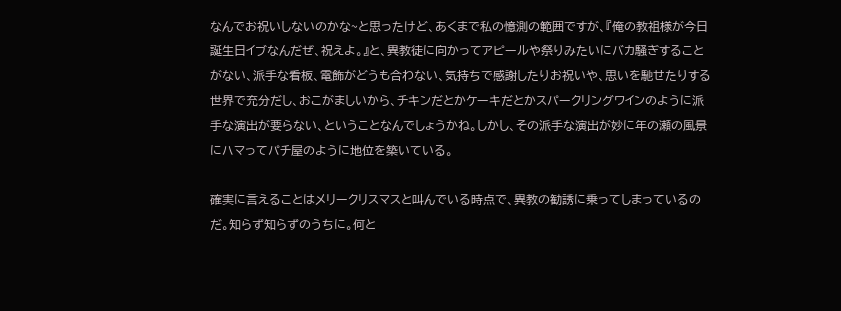なんでお祝いしないのかな~と思ったけど、あくまで私の憶測の範囲ですが、『俺の教祖様が今日誕生日イブなんだぜ、祝えよ。』と、異教徒に向かってアピールや祭りみたいにバカ騒ぎすることがない、派手な看板、電飾がどうも合わない、気持ちで感謝したりお祝いや、思いを馳せたりする世界で充分だし、おこがましいから、チキンだとかケーキだとかスパークリングワインのように派手な演出が要らない、ということなんでしょうかね。しかし、その派手な演出が妙に年の瀬の風景にハマってパチ屋のように地位を築いている。

確実に言えることはメリークリスマスと叫んでいる時点で、異教の勧誘に乗ってしまっているのだ。知らず知らずのうちに。何と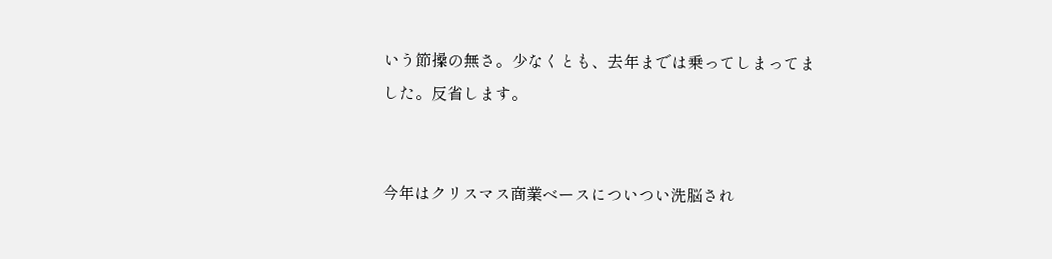いう節操の無さ。少なくとも、去年までは乗ってしまってました。反省します。


今年はクリスマス商業ベースについつい洗脳され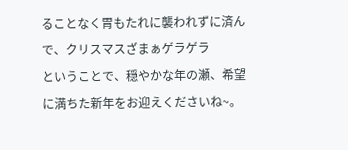ることなく胃もたれに襲われずに済んで、クリスマスざまぁゲラゲラ
ということで、穏やかな年の瀬、希望に満ちた新年をお迎えくださいね~。